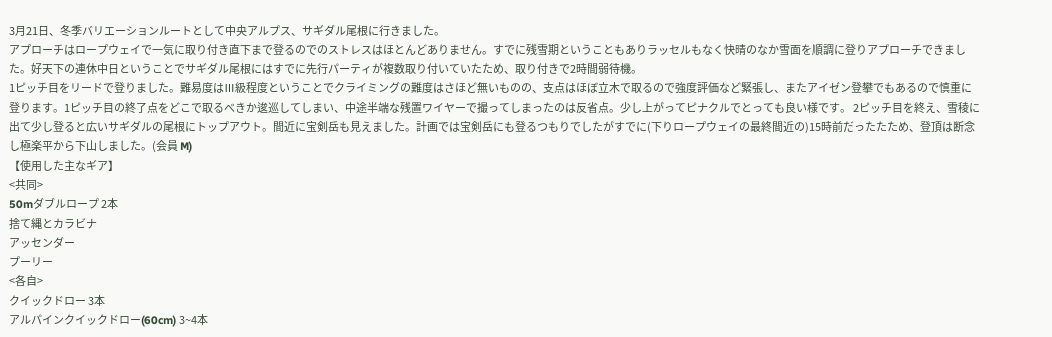3月21日、冬季バリエーションルートとして中央アルプス、サギダル尾根に行きました。
アプローチはロープウェイで一気に取り付き直下まで登るのでのストレスはほとんどありません。すでに残雪期ということもありラッセルもなく快晴のなか雪面を順調に登りアプローチできました。好天下の連休中日ということでサギダル尾根にはすでに先行パーティが複数取り付いていたため、取り付きで2時間弱待機。
1ピッチ目をリードで登りました。難易度はⅢ級程度ということでクライミングの難度はさほど無いものの、支点はほぼ立木で取るので強度評価など緊張し、またアイゼン登攀でもあるので慎重に登ります。1ピッチ目の終了点をどこで取るべきか逡巡してしまい、中途半端な残置ワイヤーで撮ってしまったのは反省点。少し上がってピナクルでとっても良い様です。 2ピッチ目を終え、雪稜に出て少し登ると広いサギダルの尾根にトップアウト。間近に宝剣岳も見えました。計画では宝剣岳にも登るつもりでしたがすでに(下りロープウェイの最終間近の)15時前だったたため、登頂は断念し極楽平から下山しました。(会員 M)
【使用した主なギア】
<共同>
50mダブルロープ 2本
捨て縄とカラビナ
アッセンダー
プーリー
<各自>
クイックドロー 3本
アルパインクイックドロー(60cm) 3~4本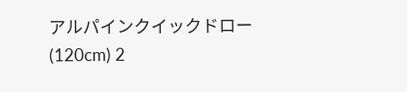アルパインクイックドロー(120cm) 2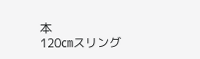本
120㎝スリング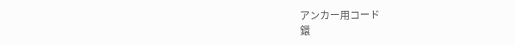アンカー用コード
鐶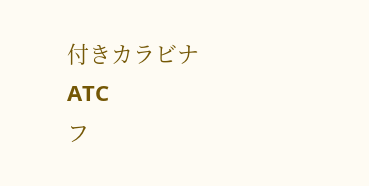付きカラビナ
ATC
フ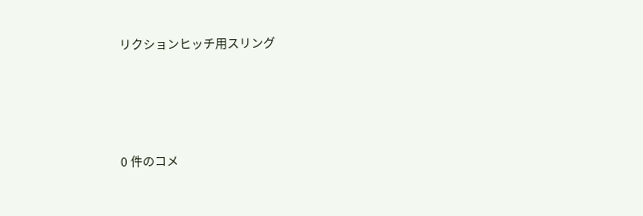リクションヒッチ用スリング




0 件のコメ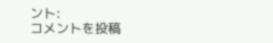ント:
コメントを投稿